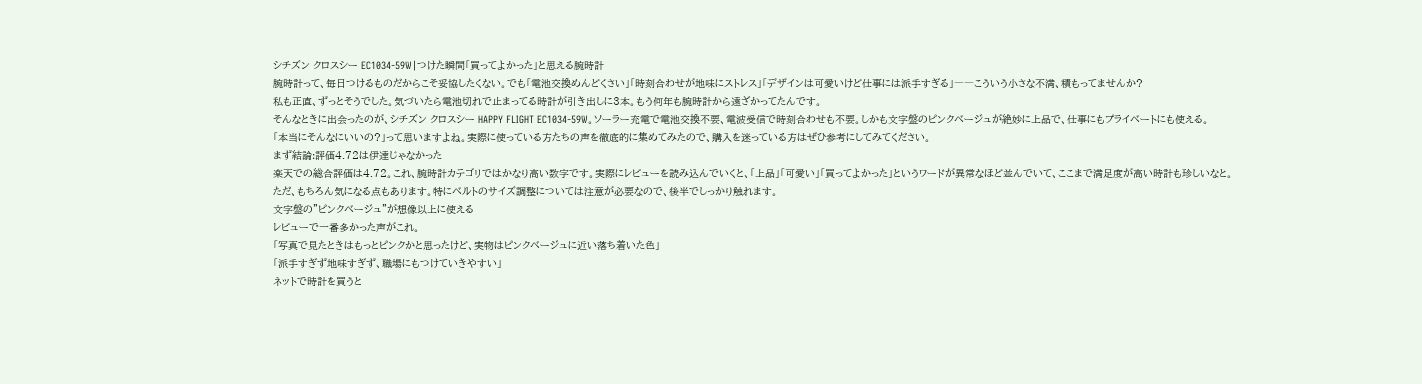シチズン クロスシー EC1034-59W|つけた瞬間「買ってよかった」と思える腕時計
腕時計って、毎日つけるものだからこそ妥協したくない。でも「電池交換めんどくさい」「時刻合わせが地味にストレス」「デザインは可愛いけど仕事には派手すぎる」――こういう小さな不満、積もってませんか?
私も正直、ずっとそうでした。気づいたら電池切れで止まってる時計が引き出しに3本。もう何年も腕時計から遠ざかってたんです。
そんなときに出会ったのが、シチズン クロスシー HAPPY FLIGHT EC1034-59W。ソーラー充電で電池交換不要、電波受信で時刻合わせも不要。しかも文字盤のピンクベージュが絶妙に上品で、仕事にもプライベートにも使える。
「本当にそんなにいいの?」って思いますよね。実際に使っている方たちの声を徹底的に集めてみたので、購入を迷っている方はぜひ参考にしてみてください。
まず結論:評価4.72は伊達じゃなかった
楽天での総合評価は4.72。これ、腕時計カテゴリではかなり高い数字です。実際にレビューを読み込んでいくと、「上品」「可愛い」「買ってよかった」というワードが異常なほど並んでいて、ここまで満足度が高い時計も珍しいなと。
ただ、もちろん気になる点もあります。特にベルトのサイズ調整については注意が必要なので、後半でしっかり触れます。
文字盤の"ピンクベージュ"が想像以上に使える
レビューで一番多かった声がこれ。
「写真で見たときはもっとピンクかと思ったけど、実物はピンクベージュに近い落ち着いた色」
「派手すぎず地味すぎず、職場にもつけていきやすい」
ネットで時計を買うと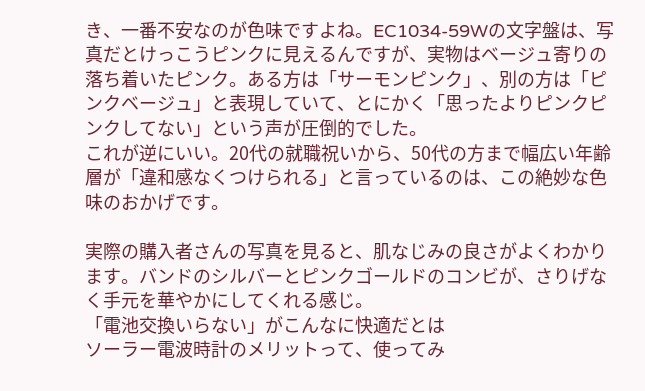き、一番不安なのが色味ですよね。EC1034-59Wの文字盤は、写真だとけっこうピンクに見えるんですが、実物はベージュ寄りの落ち着いたピンク。ある方は「サーモンピンク」、別の方は「ピンクベージュ」と表現していて、とにかく「思ったよりピンクピンクしてない」という声が圧倒的でした。
これが逆にいい。20代の就職祝いから、50代の方まで幅広い年齢層が「違和感なくつけられる」と言っているのは、この絶妙な色味のおかげです。

実際の購入者さんの写真を見ると、肌なじみの良さがよくわかります。バンドのシルバーとピンクゴールドのコンビが、さりげなく手元を華やかにしてくれる感じ。
「電池交換いらない」がこんなに快適だとは
ソーラー電波時計のメリットって、使ってみ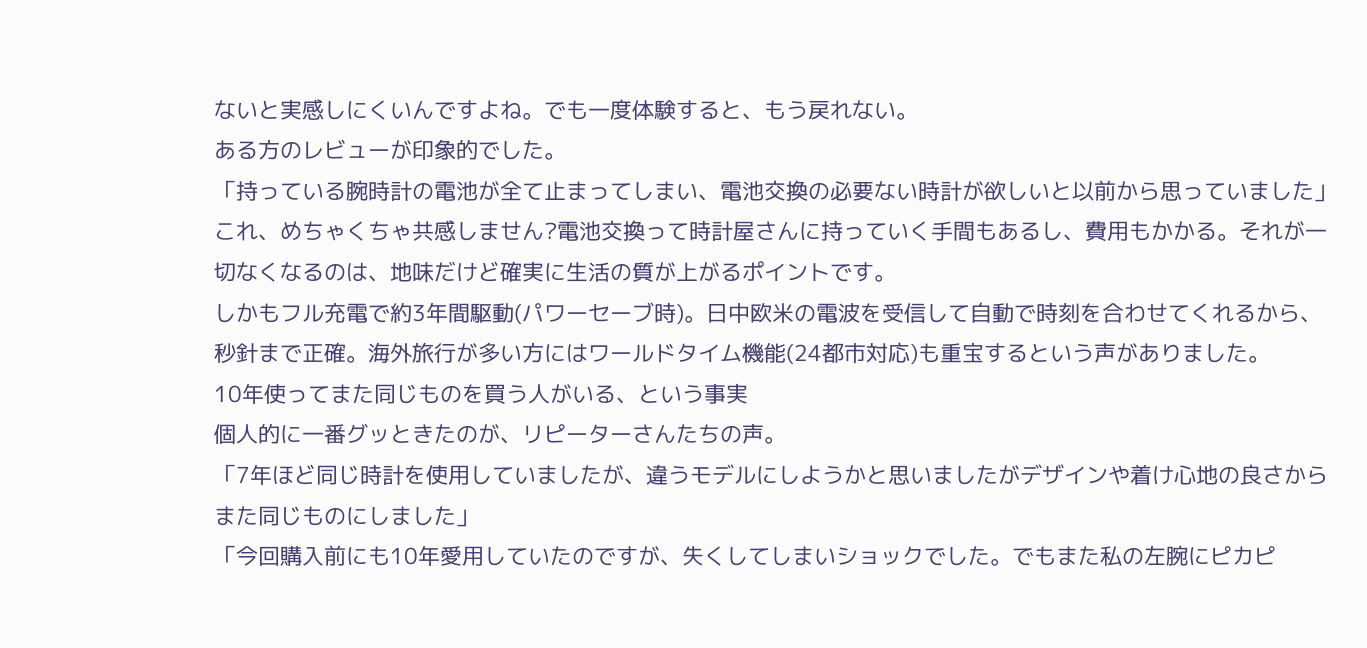ないと実感しにくいんですよね。でも一度体験すると、もう戻れない。
ある方のレビューが印象的でした。
「持っている腕時計の電池が全て止まってしまい、電池交換の必要ない時計が欲しいと以前から思っていました」
これ、めちゃくちゃ共感しません?電池交換って時計屋さんに持っていく手間もあるし、費用もかかる。それが一切なくなるのは、地味だけど確実に生活の質が上がるポイントです。
しかもフル充電で約3年間駆動(パワーセーブ時)。日中欧米の電波を受信して自動で時刻を合わせてくれるから、秒針まで正確。海外旅行が多い方にはワールドタイム機能(24都市対応)も重宝するという声がありました。
10年使ってまた同じものを買う人がいる、という事実
個人的に一番グッときたのが、リピーターさんたちの声。
「7年ほど同じ時計を使用していましたが、違うモデルにしようかと思いましたがデザインや着け心地の良さからまた同じものにしました」
「今回購入前にも10年愛用していたのですが、失くしてしまいショックでした。でもまた私の左腕にピカピ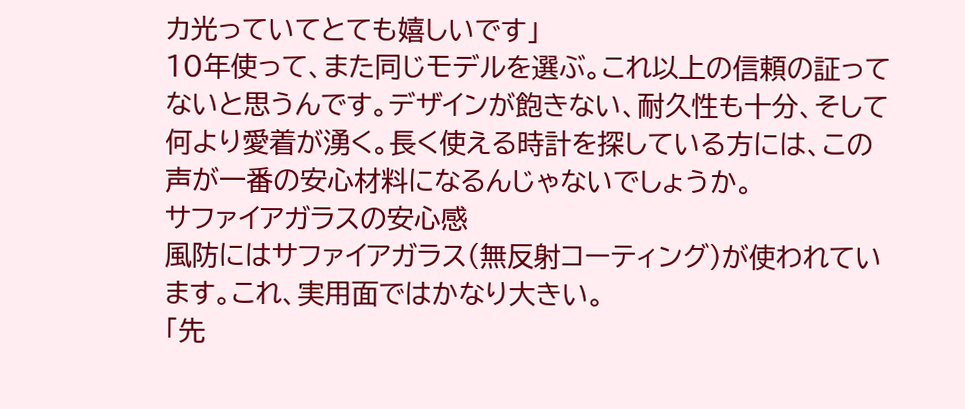カ光っていてとても嬉しいです」
10年使って、また同じモデルを選ぶ。これ以上の信頼の証ってないと思うんです。デザインが飽きない、耐久性も十分、そして何より愛着が湧く。長く使える時計を探している方には、この声が一番の安心材料になるんじゃないでしょうか。
サファイアガラスの安心感
風防にはサファイアガラス(無反射コーティング)が使われています。これ、実用面ではかなり大きい。
「先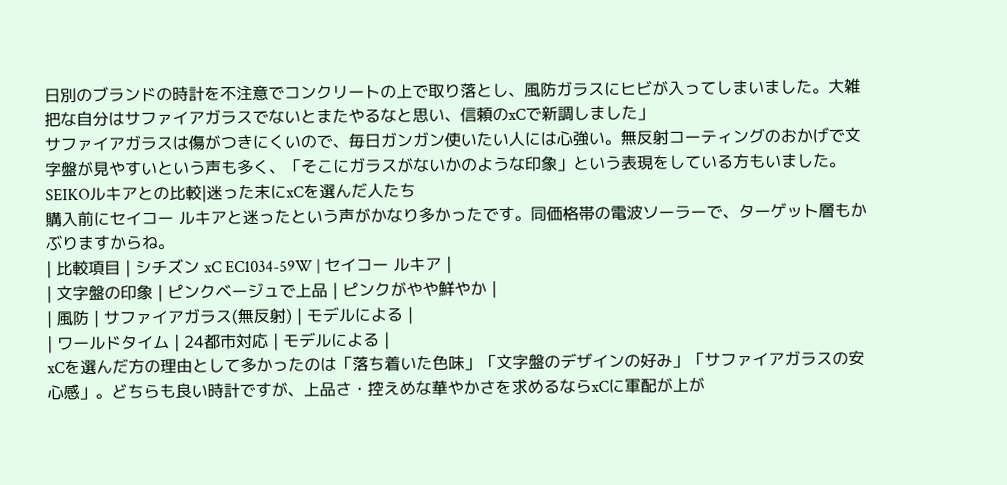日別のブランドの時計を不注意でコンクリートの上で取り落とし、風防ガラスにヒビが入ってしまいました。大雑把な自分はサファイアガラスでないとまたやるなと思い、信頼のxCで新調しました」
サファイアガラスは傷がつきにくいので、毎日ガンガン使いたい人には心強い。無反射コーティングのおかげで文字盤が見やすいという声も多く、「そこにガラスがないかのような印象」という表現をしている方もいました。
SEIKOルキアとの比較|迷った末にxCを選んだ人たち
購入前にセイコー ルキアと迷ったという声がかなり多かったです。同価格帯の電波ソーラーで、ターゲット層もかぶりますからね。
| 比較項目 | シチズン xC EC1034-59W | セイコー ルキア |
| 文字盤の印象 | ピンクベージュで上品 | ピンクがやや鮮やか |
| 風防 | サファイアガラス(無反射) | モデルによる |
| ワールドタイム | 24都市対応 | モデルによる |
xCを選んだ方の理由として多かったのは「落ち着いた色味」「文字盤のデザインの好み」「サファイアガラスの安心感」。どちらも良い時計ですが、上品さ・控えめな華やかさを求めるならxCに軍配が上が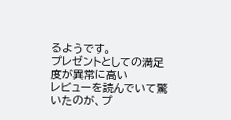るようです。
プレゼントとしての満足度が異常に高い
レビューを読んでいて驚いたのが、プ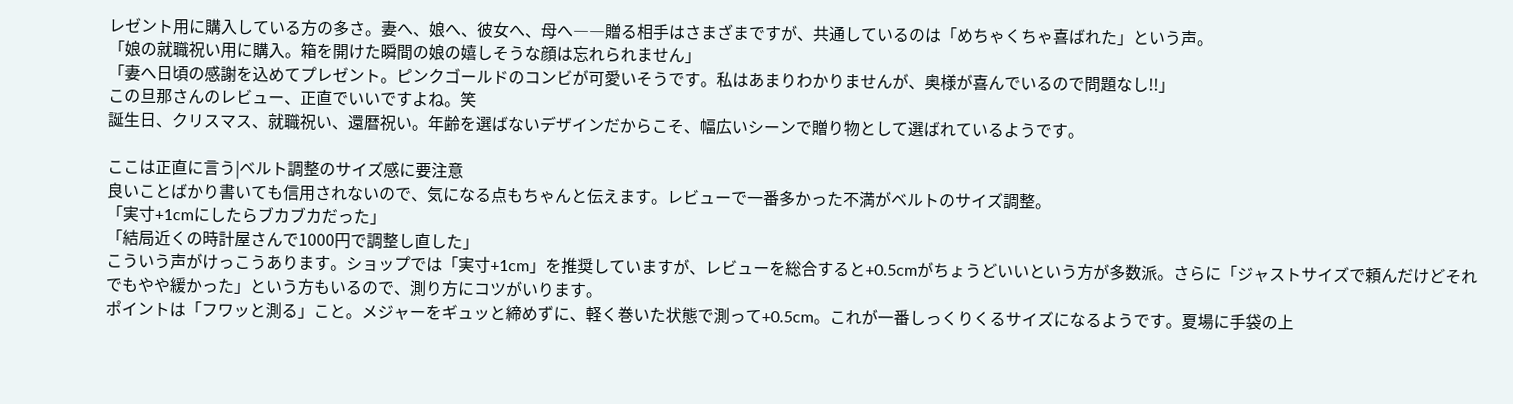レゼント用に購入している方の多さ。妻へ、娘へ、彼女へ、母へ――贈る相手はさまざまですが、共通しているのは「めちゃくちゃ喜ばれた」という声。
「娘の就職祝い用に購入。箱を開けた瞬間の娘の嬉しそうな顔は忘れられません」
「妻へ日頃の感謝を込めてプレゼント。ピンクゴールドのコンビが可愛いそうです。私はあまりわかりませんが、奥様が喜んでいるので問題なし!!」
この旦那さんのレビュー、正直でいいですよね。笑
誕生日、クリスマス、就職祝い、還暦祝い。年齢を選ばないデザインだからこそ、幅広いシーンで贈り物として選ばれているようです。

ここは正直に言う|ベルト調整のサイズ感に要注意
良いことばかり書いても信用されないので、気になる点もちゃんと伝えます。レビューで一番多かった不満がベルトのサイズ調整。
「実寸+1cmにしたらブカブカだった」
「結局近くの時計屋さんで1000円で調整し直した」
こういう声がけっこうあります。ショップでは「実寸+1cm」を推奨していますが、レビューを総合すると+0.5cmがちょうどいいという方が多数派。さらに「ジャストサイズで頼んだけどそれでもやや緩かった」という方もいるので、測り方にコツがいります。
ポイントは「フワッと測る」こと。メジャーをギュッと締めずに、軽く巻いた状態で測って+0.5cm。これが一番しっくりくるサイズになるようです。夏場に手袋の上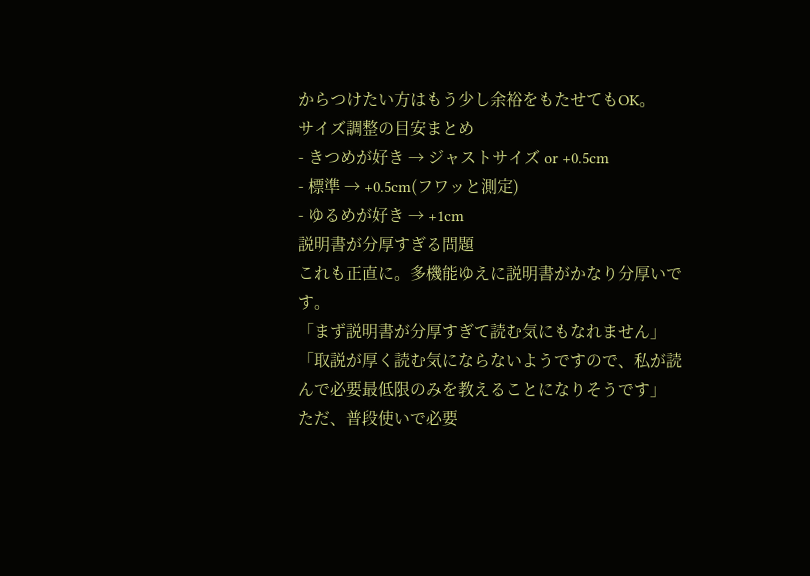からつけたい方はもう少し余裕をもたせてもOK。
サイズ調整の目安まとめ
- きつめが好き → ジャストサイズ or +0.5cm
- 標準 → +0.5cm(フワッと測定)
- ゆるめが好き → +1cm
説明書が分厚すぎる問題
これも正直に。多機能ゆえに説明書がかなり分厚いです。
「まず説明書が分厚すぎて読む気にもなれません」
「取説が厚く読む気にならないようですので、私が読んで必要最低限のみを教えることになりそうです」
ただ、普段使いで必要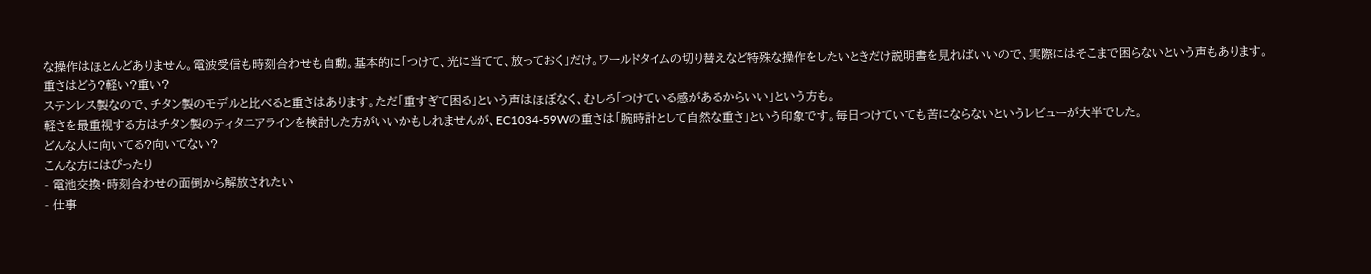な操作はほとんどありません。電波受信も時刻合わせも自動。基本的に「つけて、光に当てて、放っておく」だけ。ワールドタイムの切り替えなど特殊な操作をしたいときだけ説明書を見ればいいので、実際にはそこまで困らないという声もあります。
重さはどう?軽い?重い?
ステンレス製なので、チタン製のモデルと比べると重さはあります。ただ「重すぎて困る」という声はほぼなく、むしろ「つけている感があるからいい」という方も。
軽さを最重視する方はチタン製のティタニアラインを検討した方がいいかもしれませんが、EC1034-59Wの重さは「腕時計として自然な重さ」という印象です。毎日つけていても苦にならないというレビューが大半でした。
どんな人に向いてる?向いてない?
こんな方にはぴったり
- 電池交換・時刻合わせの面倒から解放されたい
- 仕事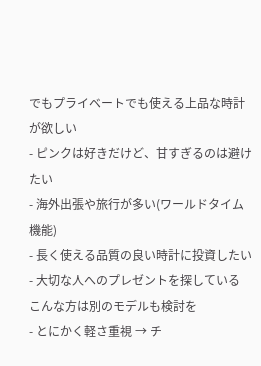でもプライベートでも使える上品な時計が欲しい
- ピンクは好きだけど、甘すぎるのは避けたい
- 海外出張や旅行が多い(ワールドタイム機能)
- 長く使える品質の良い時計に投資したい
- 大切な人へのプレゼントを探している
こんな方は別のモデルも検討を
- とにかく軽さ重視 → チ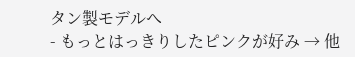タン製モデルへ
- もっとはっきりしたピンクが好み → 他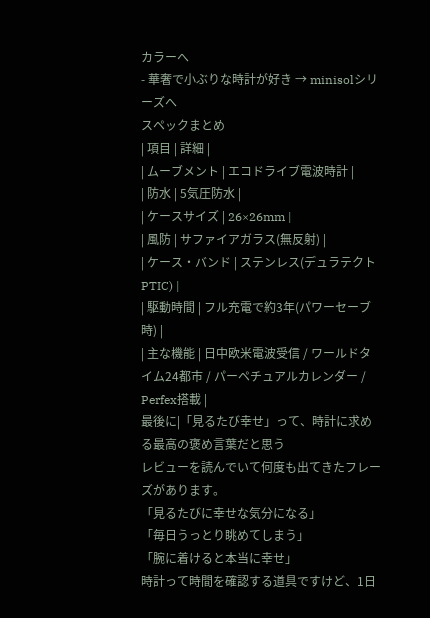カラーへ
- 華奢で小ぶりな時計が好き → minisolシリーズへ
スペックまとめ
| 項目 | 詳細 |
| ムーブメント | エコドライブ電波時計 |
| 防水 | 5気圧防水 |
| ケースサイズ | 26×26mm |
| 風防 | サファイアガラス(無反射) |
| ケース・バンド | ステンレス(デュラテクトPTIC) |
| 駆動時間 | フル充電で約3年(パワーセーブ時) |
| 主な機能 | 日中欧米電波受信 / ワールドタイム24都市 / パーペチュアルカレンダー / Perfex搭載 |
最後に|「見るたび幸せ」って、時計に求める最高の褒め言葉だと思う
レビューを読んでいて何度も出てきたフレーズがあります。
「見るたびに幸せな気分になる」
「毎日うっとり眺めてしまう」
「腕に着けると本当に幸せ」
時計って時間を確認する道具ですけど、1日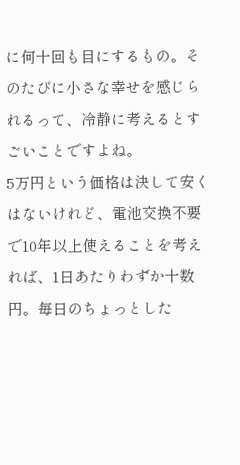に何十回も目にするもの。そのたびに小さな幸せを感じられるって、冷静に考えるとすごいことですよね。
5万円という価格は決して安くはないけれど、電池交換不要で10年以上使えることを考えれば、1日あたりわずか十数円。毎日のちょっとした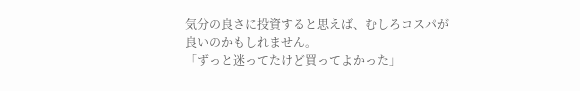気分の良さに投資すると思えば、むしろコスパが良いのかもしれません。
「ずっと迷ってたけど買ってよかった」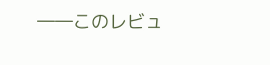――このレビュ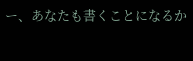ー、あなたも書くことになるか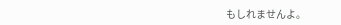もしれませんよ。